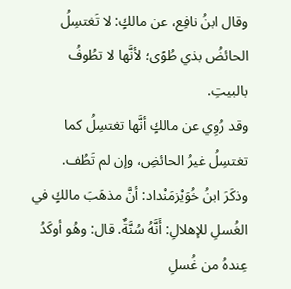وقال ابنُ نافِع، عن مالكٍ: لا تَغتسِلُ الحائضُ بذي طُوًى؛ لأنَّها لا تطُوفُ بالبيتِ.
وقد رُوِي عن مالكٍ أنَّها تغتسِلُ كما تغتسِلُ غيرُ الحائضِ، وإن لم تَطُف.
وذكَرَ ابنُ خُوَيْزمَنْداد: أنَّ مذهَبَ مالكٍ في الغُسلِ للإهلالِ: أَنَّهُ سُنَّةٌ. قال: وهُو أوكَدُ عِندهُ من غُسلِ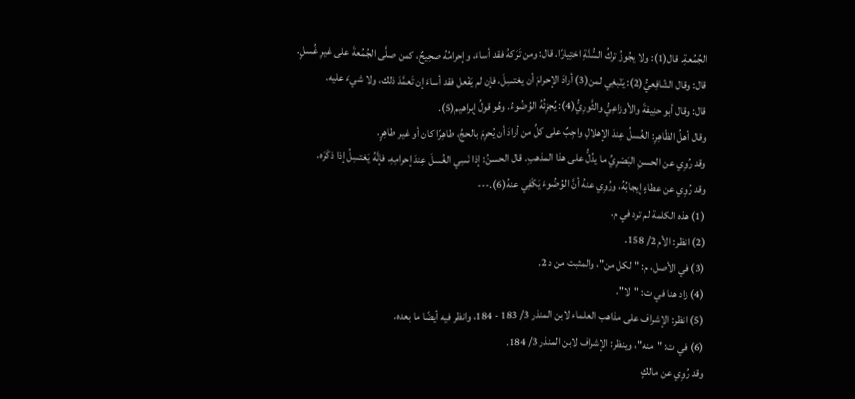الجُمُعةِ. قال(1): ولا يجُوزُ تركُ السُّنَّةِ اختِيارًا. قال: ومن تَرَكهُ فقد أساءَ، وإحرامُهُ صحِيحٌ، كمن صلَّى الجُمُعةَ على غيرِ غُسلٍ.
قال: وقال الشّافِعيُّ(2): يَنْبغِي لمن(3) أرادَ الإحرامَ أن يغتسِلَ، فإن لم يَفْعل فقد أساءَ إن تَعمَّدَ ذلك، ولا شيءَ عليه.
قال: وقال أبو حنِيفةَ والأوزاعِيُّ والثَّورِيُّ(4): يُجزِئُهُ الوُضُوءُ. وهُو قولُ إبراهيم(5).
وقال أهلُ الظّاهِرِ: الغُسلُ عِندَ الإهلالِ واجِبٌ على كلِّ من أرادَ أن يُحرِمَ بالحجِّ، طاهِرًا كان أو غير طاهِرٍ.
وقد رُوِي عن الحسنِ البَصْرِيِّ ما يدُلُّ على هذا المذهبِ. قال الحسنُ: إذا نَسِي الغُسلَ عِندَ إحرامِهِ، فإنَّهُ يَغتسِلُ إذا ذكَرَه.
وقد رُوِي عن عطاءٍ إيجابُهُ، ورُوِي عنهُ أنَّ الوُضُوءَ يَكْفِي عنهُ(6).---
(1) هذه الكلمة لم ترد في م.
(2) انظر: الأم 2/ 158.
(3) في الأصل، م: "لكل من"، والمثبت من د 2.
(4) زاد هنا في ت: "لا".
(5) انظر: الإشراف على مذاهب العلماء لابن المنذر 3/ 183 - 184، وانظر فيه أيضًا ما بعده.
(6) في ت: "منه"، وينظر: الإشراف لابن المنذر 3/ 184.
وقد رُوِي عن مالكٍ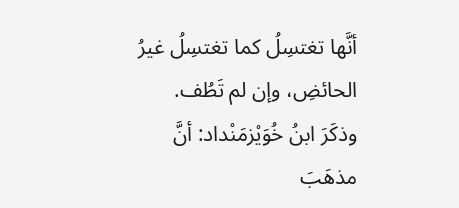أنَّها تغتسِلُ كما تغتسِلُ غيرُ الحائضِ، وإن لم تَطُف.
وذكَرَ ابنُ خُوَيْزمَنْداد: أنَّ مذهَبَ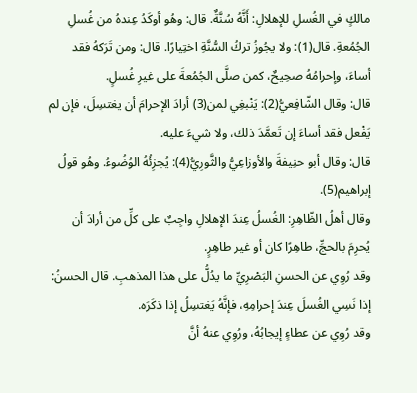مالكٍ في الغُسلِ للإهلالِ: أَنَّهُ سُنَّةٌ. قال: وهُو أوكَدُ عِندهُ من غُسلِ الجُمُعةِ. قال(1): ولا يجُوزُ تركُ السُّنَّةِ اختِيارًا. قال: ومن تَرَكهُ فقد أساءَ، وإحرامُهُ صحِيحٌ، كمن صلَّى الجُمُعةَ على غيرِ غُسلٍ.
قال: وقال الشّافِعيُّ(2): يَنْبغِي لمن(3) أرادَ الإحرامَ أن يغتسِلَ، فإن لم يَفْعل فقد أساءَ إن تَعمَّدَ ذلك، ولا شيءَ عليه.
قال: وقال أبو حنِيفةَ والأوزاعِيُّ والثَّورِيُّ(4): يُجزِئُهُ الوُضُوءُ. وهُو قولُ إبراهيم(5).
وقال أهلُ الظّاهِرِ: الغُسلُ عِندَ الإهلالِ واجِبٌ على كلِّ من أرادَ أن يُحرِمَ بالحجِّ، طاهِرًا كان أو غير طاهِرٍ.
وقد رُوِي عن الحسنِ البَصْرِيِّ ما يدُلُّ على هذا المذهبِ. قال الحسنُ: إذا نَسِي الغُسلَ عِندَ إحرامِهِ، فإنَّهُ يَغتسِلُ إذا ذكَرَه.
وقد رُوِي عن عطاءٍ إيجابُهُ، ورُوِي عنهُ أنَّ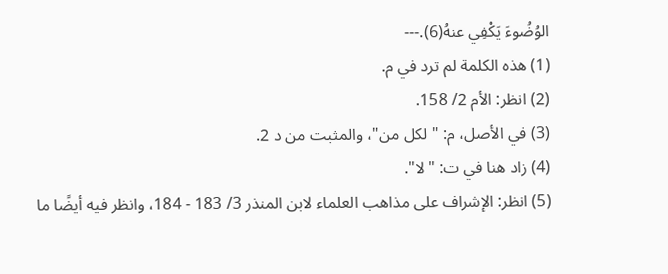الوُضُوءَ يَكْفِي عنهُ(6).---
(1) هذه الكلمة لم ترد في م.
(2) انظر: الأم 2/ 158.
(3) في الأصل، م: "لكل من"، والمثبت من د 2.
(4) زاد هنا في ت: "لا".
(5) انظر: الإشراف على مذاهب العلماء لابن المنذر 3/ 183 - 184، وانظر فيه أيضًا ما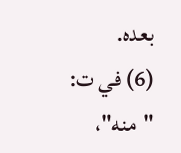بعده.
(6) في ت: "منه"،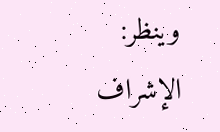وينظر: الإشراف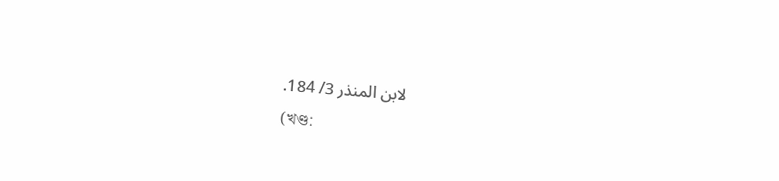لابن المنذر 3/ 184.
(খণ্ড: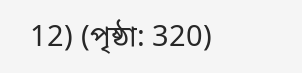12) (পৃষ্ঠা: 320)